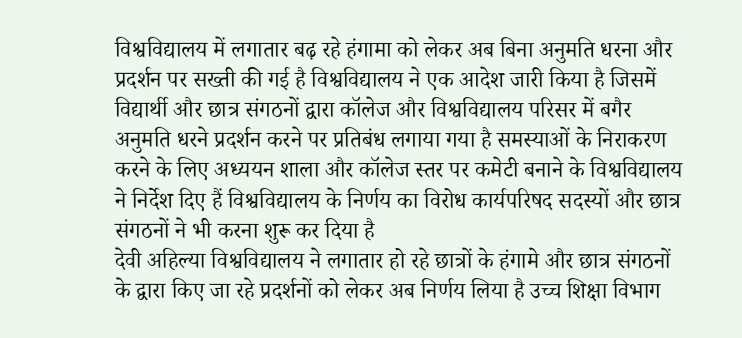विश्वविद्यालय में लगातार बढ़ रहे हंगामा को लेकर अब बिना अनुमति धरना और प्रदर्शन पर सख्ती की गई है विश्वविद्यालय ने एक आदेश जारी किया है जिसमें विद्यार्थी और छात्र संगठनों द्वारा कॉलेज और विश्वविद्यालय परिसर में बगैर अनुमति धरने प्रदर्शन करने पर प्रतिबंध लगाया गया है समस्याओं के निराकरण करने के लिए अध्ययन शाला और कॉलेज स्तर पर कमेटी बनाने के विश्वविद्यालय ने निर्देश दिए हैं विश्वविद्यालय के निर्णय का विरोध कार्यपरिषद सदस्यों और छात्र संगठनों ने भी करना शुरू कर दिया है
देवी अहिल्या विश्वविद्यालय ने लगातार हो रहे छात्रों के हंगामे और छात्र संगठनों के द्वारा किए जा रहे प्रदर्शनों को लेकर अब निर्णय लिया है उच्च शिक्षा विभाग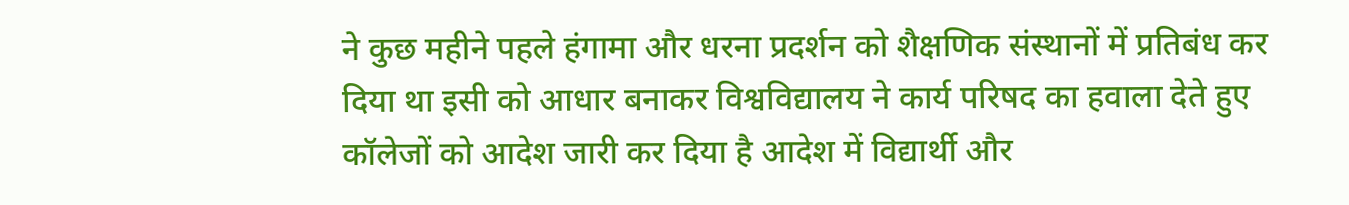ने कुछ महीने पहले हंगामा और धरना प्रदर्शन को शैक्षणिक संस्थानों में प्रतिबंध कर दिया था इसी को आधार बनाकर विश्वविद्यालय ने कार्य परिषद का हवाला देते हुए कॉलेजों को आदेश जारी कर दिया है आदेश में विद्यार्थी और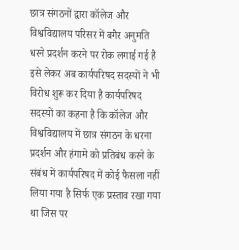छात्र संगठनों द्वारा कॉलेज और विश्वविद्यालय परिसर में बगैर अनुमति धरने प्रदर्शन करने पर रोक लगाई गई है इसे लेकर अब कार्यपरिषद सदस्यों ने भी विरोध शुरू कर दिया है कार्यपरिषद सदस्यों का कहना है कि कॉलेज और विश्वविद्यालय में छात्र संगठन के धरना प्रदर्शन और हंगामे को प्रतिबंध करने के संबंध में कार्यपरिषद में कोई फैसला नहीं लिया गया है सिर्फ एक प्रस्ताव रखा गया था जिस पर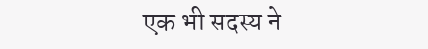एक भी सदस्य ने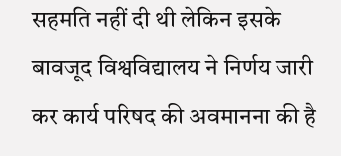सहमति नहीं दी थी लेकिन इसके बावजूद विश्वविद्यालय ने निर्णय जारी कर कार्य परिषद की अवमानना की है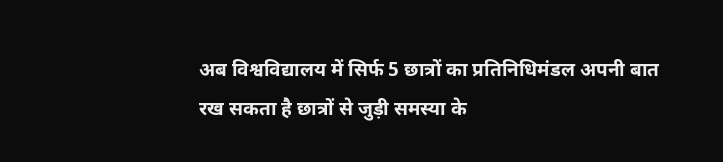अब विश्वविद्यालय में सिर्फ 5 छात्रों का प्रतिनिधिमंडल अपनी बात रख सकता है छात्रों से जुड़ी समस्या के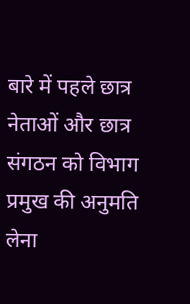बारे में पहले छात्र नेताओं और छात्र संगठन को विभाग प्रमुख की अनुमति लेना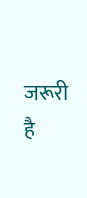जरूरी है